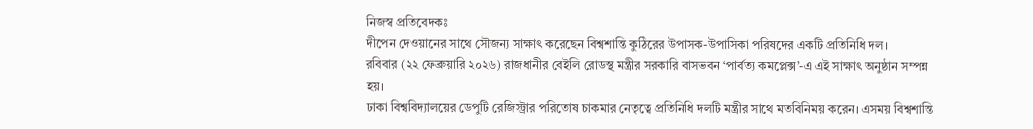নিজস্ব প্রতিবেদকঃ
দীপেন দেওয়ানের সাথে সৌজন্য সাক্ষাৎ করেছেন বিশ্বশান্তি কুঠিরের উপাসক-উপাসিকা পরিষদের একটি প্রতিনিধি দল।
রবিবার (২২ ফেব্রুয়ারি ২০২৬) রাজধানীর বেইলি রোডস্থ মন্ত্রীর সরকারি বাসভবন ‘পার্বত্য কমপ্লেক্স’-এ এই সাক্ষাৎ অনুষ্ঠান সম্পন্ন হয়।
ঢাকা বিশ্ববিদ্যালয়ের ডেপুটি রেজিস্ট্রার পরিতোষ চাকমার নেতৃত্বে প্রতিনিধি দলটি মন্ত্রীর সাথে মতবিনিময় করেন। এসময় বিশ্বশান্তি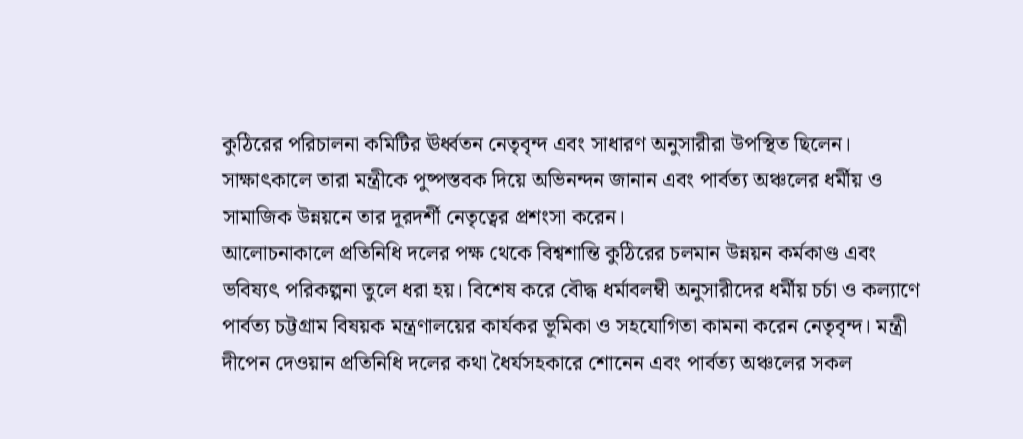কুঠিরের পরিচালনা কমিটির ঊর্ধ্বতন নেতৃবৃন্দ এবং সাধারণ অনুসারীরা উপস্থিত ছিলেন। সাক্ষাৎকালে তারা মন্ত্রীকে পুষ্পস্তবক দিয়ে অভিনন্দন জানান এবং পার্বত্য অঞ্চলের ধর্মীয় ও সামাজিক উন্নয়নে তার দূরদর্শী নেতৃত্বের প্রশংসা করেন।
আলোচনাকালে প্রতিনিধি দলের পক্ষ থেকে বিশ্বশান্তি কুঠিরের চলমান উন্নয়ন কর্মকাণ্ড এবং ভবিষ্যৎ পরিকল্পনা তুলে ধরা হয়। বিশেষ করে বৌদ্ধ ধর্মাবলম্বী অনুসারীদের ধর্মীয় চর্চা ও কল্যাণে পার্বত্য চট্টগ্রাম বিষয়ক মন্ত্রণালয়ের কার্যকর ভূমিকা ও সহযোগিতা কামনা করেন নেতৃবৃন্দ। মন্ত্রী দীপেন দেওয়ান প্রতিনিধি দলের কথা ধৈর্যসহকারে শোনেন এবং পার্বত্য অঞ্চলের সকল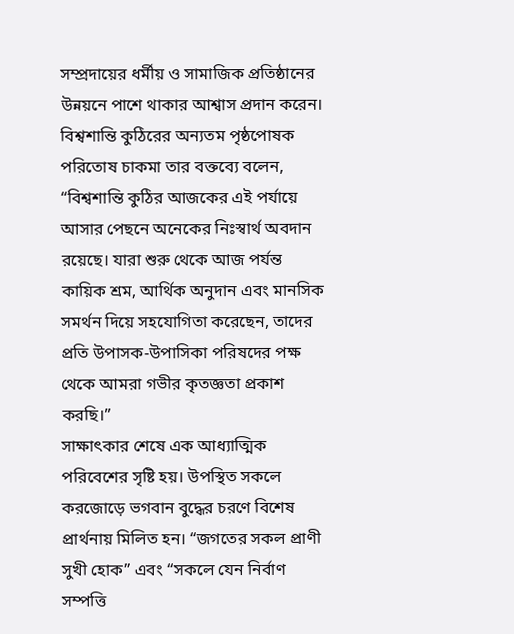সম্প্রদায়ের ধর্মীয় ও সামাজিক প্রতিষ্ঠানের উন্নয়নে পাশে থাকার আশ্বাস প্রদান করেন।
বিশ্বশান্তি কুঠিরের অন্যতম পৃষ্ঠপোষক পরিতোষ চাকমা তার বক্তব্যে বলেন, “বিশ্বশান্তি কুঠির আজকের এই পর্যায়ে আসার পেছনে অনেকের নিঃস্বার্থ অবদান রয়েছে। যারা শুরু থেকে আজ পর্যন্ত কায়িক শ্রম, আর্থিক অনুদান এবং মানসিক সমর্থন দিয়ে সহযোগিতা করেছেন, তাদের প্রতি উপাসক-উপাসিকা পরিষদের পক্ষ থেকে আমরা গভীর কৃতজ্ঞতা প্রকাশ করছি।”
সাক্ষাৎকার শেষে এক আধ্যাত্মিক পরিবেশের সৃষ্টি হয়। উপস্থিত সকলে করজোড়ে ভগবান বুদ্ধের চরণে বিশেষ প্রার্থনায় মিলিত হন। “জগতের সকল প্রাণী সুখী হোক” এবং “সকলে যেন নির্বাণ সম্পত্তি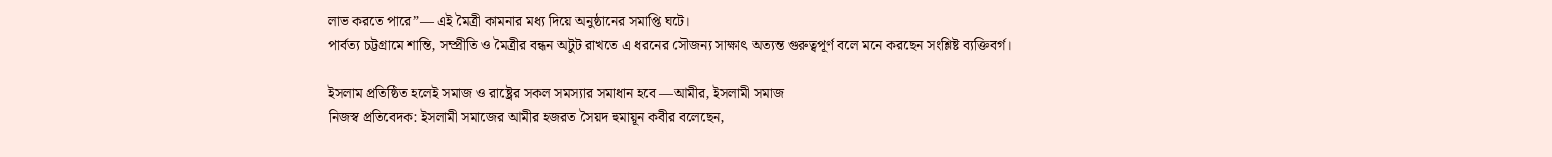লাভ করতে পারে”— এই মৈত্রী কামনার মধ্য দিয়ে অনুষ্ঠানের সমাপ্তি ঘটে।
পার্বত্য চট্টগ্রামে শান্তি, সম্প্রীতি ও মৈত্রীর বন্ধন অটুট রাখতে এ ধরনের সৌজন্য সাক্ষাৎ অত্যন্ত গুরুত্বপূর্ণ বলে মনে করছেন সংশ্লিষ্ট ব্যক্তিবর্গ।

ইসলাম প্রতিষ্ঠিত হলেই সমাজ ও রাষ্ট্রের সকল সমস্যার সমাধান হবে —আমীর, ইসলামী সমাজ
নিজস্ব প্রতিবেদক: ইসলামী সমাজের আমীর হজরত সৈয়দ হুমায়ূন কবীর বলেছেন,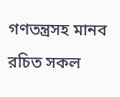গণতন্ত্রসহ মানব রচিত সকল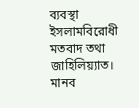ব্যবস্থা ইসলামবিরোধী মতবাদ তথা জাহিলিয়্যাত। মানব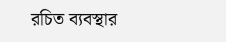রচিত ব্যবস্থার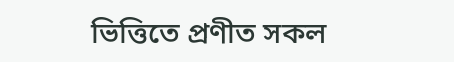ভিত্তিতে প্রণীত সকল